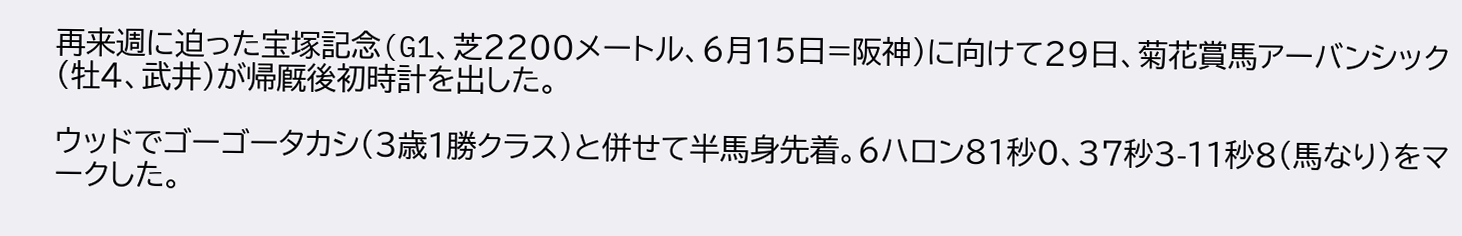再来週に迫った宝塚記念(G1、芝2200メートル、6月15日=阪神)に向けて29日、菊花賞馬アーバンシック(牡4、武井)が帰厩後初時計を出した。

ウッドでゴーゴータカシ(3歳1勝クラス)と併せて半馬身先着。6ハロン81秒0、37秒3-11秒8(馬なり)をマークした。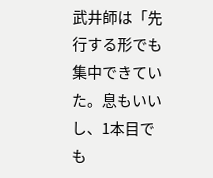武井師は「先行する形でも集中できていた。息もいいし、1本目でも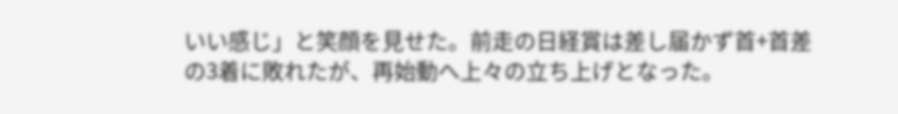いい感じ」と笑顔を見せた。前走の日経賞は差し届かず首+首差の3着に敗れたが、再始動へ上々の立ち上げとなった。